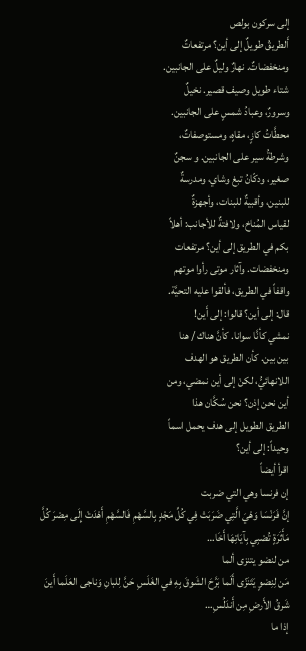إلى سركون بولص
أَلطريقُ طويلٌ إلى أين؟ مرتفعاتٌ
ومنخفضاتٌ. نهارٌ وليلٌ على الجانبين.
شتاء طويل وصيف قصير. نخيلٌ
وسرورٌ، وعبادُ شمسٍ على الجانبين.
محطَّاتُ كازٍ، مقاهٍ، ومستوصفاتٌ،
وشرطةُ سير على الجانبين. و سجنٌ
صغير، ودكّانُ تبغ وشاي، ومدرسةٌ
للبنين، وأقبيةٌ للبنات، وأجهزةٌ
لقياس المُناخ، ولافتةٌ للأجانب: أهلاً
بكم في الطريق إلى أين؟ مرتفعات
ومنخفضات. وآثار موتى رأوا موتهم
واقفاً في الطريق، فألقوا عليه التحيَّة.
قال: إلى أين؟ قالوا: إلى أَين!
نمشي كأنَّا سوانا. كأنَّ هناك / هنا
بين بين. كأن الطريق هو الهدف
اللانهائيُّ، لكنْ إلى أين نمضي، ومن
أين نحن إذن؟ نحن سُكَّان هذا
الطريق الطويل إلى هدف يحمل اسماً
وحيداً: إلى أين؟
اقرأ أيضاً
إن فرنسا وهي التي ضربت
إنَّ فَرَنْسَا وَهْيَ الَّتِي ضَرَبَتْ فِي كُلِّ مَجْدٍ بِالسَّهْمِ فَالسَّهْمِ أَهْدَتْ إِلَى مِصْرَ كُلَّ مَأَثَرَةٍ تُصْبِي بِآيَاتِهَا أَخَا…
من لنضو يتنزى ألما
مَن لِنِضوٍ يَتَنَزّى أَلَما بَرَّحَ الشَوقَ بِهِ في الغَلَسِ حَنَّ لِلبانِ وَناجى العَلَما أَينَ شَرقُ الأَرضِ مِن أَندَلُسِ…
إذا ما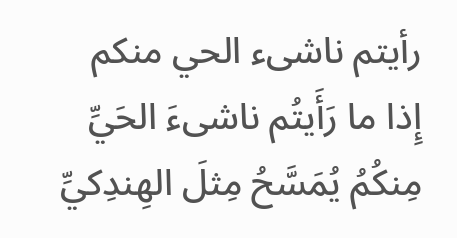رأيتم ناشىء الحي منكم
إِذا ما رَأَيتُم ناشىءَ الحَيِّ مِنكُمُ يُمَسَّحُ مِثلَ الهِندِكيِّ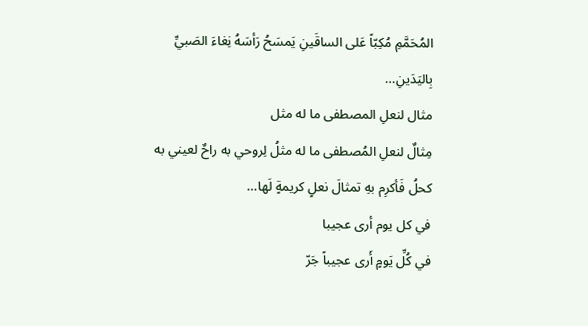المُحَمَّمِ مُكِبّاً عَلى الساقَينِ يَمسَحُ رَأسَهُ نِغاءَ الصَبيِّ بِاليَدَينِ…
مثال لنعلِ المصطفى ما له مثل
مِثالٌ لنعلِ المُصطفى ما له مثلُ لِروحي به راحٌ لعيني به كحلُ فَأكرِم بهِ تمثالَ نعلٍ كريمةٍ لَها…
في كل يوم أرى عجيبا
في كُلِّ يَومٍ أَرى عجيباً جَرّ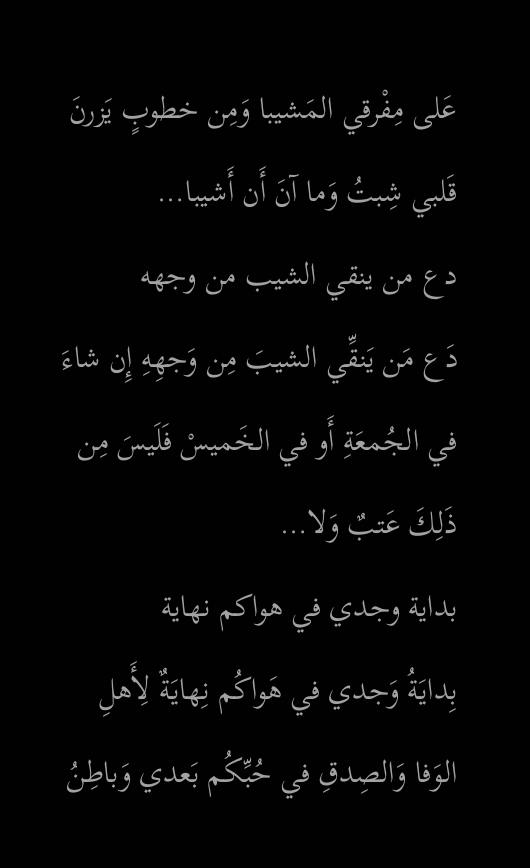عَلى مِفْرقي المَشيبا وَمِن خطوبٍ يَزرنَ قَلبي شِبتُ وَما آنَ أَن أَشيبا…
دع من ينقي الشيب من وجهه
دَع مَن يَنقِّي الشيبَ مِن وَجهِهِ إِن شاءَ في الجُمعَةِ أَو في الخَميسْ فَلَيسَ مِن ذَلِكَ عَتبٌ وَلا…
بداية وجدي في هواكم نهاية
بِدايَةُ وَجدي في هَواكُم نِهايَةٌ لِأَهلِ الوَفا وَالصِدقِ في حُبِّكُم بَعدي وَباطِنُ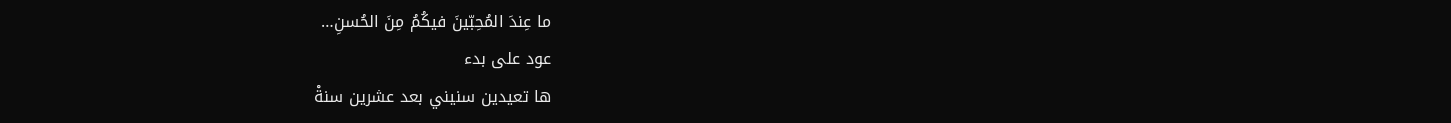ما عِندَ المُحِبّينَ فيكُمُ مِنَ الحُسنِ…
عود على بدء
ها تعيدين سنيني بعد عشرين سنةْ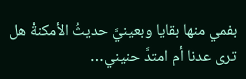بفمي منها بقايا وبعينيَّ حديثُ الأمكنةْ هل ترى عدنا أم امتدَّ حنيني…